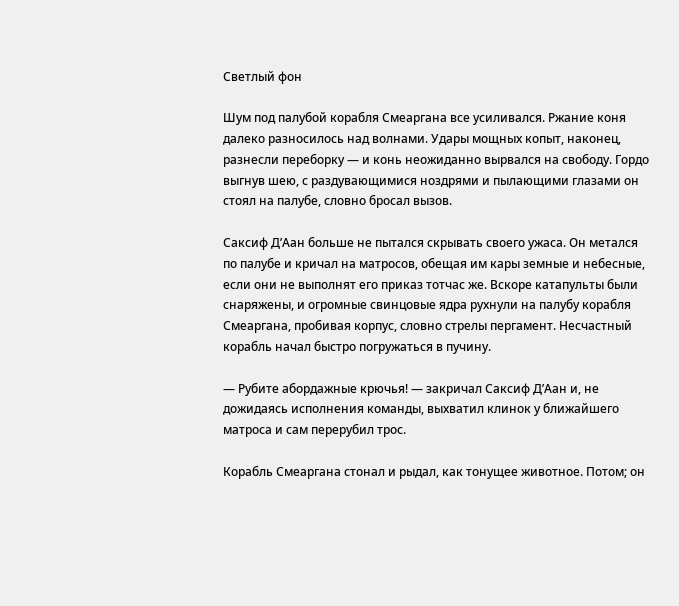Светлый фон

Шум под палубой корабля Смеаргана все усиливался. Ржание коня далеко разносилось над волнами. Удары мощных копыт, наконец, разнесли переборку — и конь неожиданно вырвался на свободу. Гордо выгнув шею, с раздувающимися ноздрями и пылающими глазами он стоял на палубе, словно бросал вызов.

Саксиф Д’Аан больше не пытался скрывать своего ужаса. Он метался по палубе и кричал на матросов, обещая им кары земные и небесные, если они не выполнят его приказ тотчас же. Вскоре катапульты были снаряжены, и огромные свинцовые ядра рухнули на палубу корабля Смеаргана, пробивая корпус, словно стрелы пергамент. Несчастный корабль начал быстро погружаться в пучину.

— Рубите абордажные крючья! — закричал Саксиф Д’Аан и, не дожидаясь исполнения команды, выхватил клинок у ближайшего матроса и сам перерубил трос.

Корабль Смеаргана стонал и рыдал, как тонущее животное. Потом; он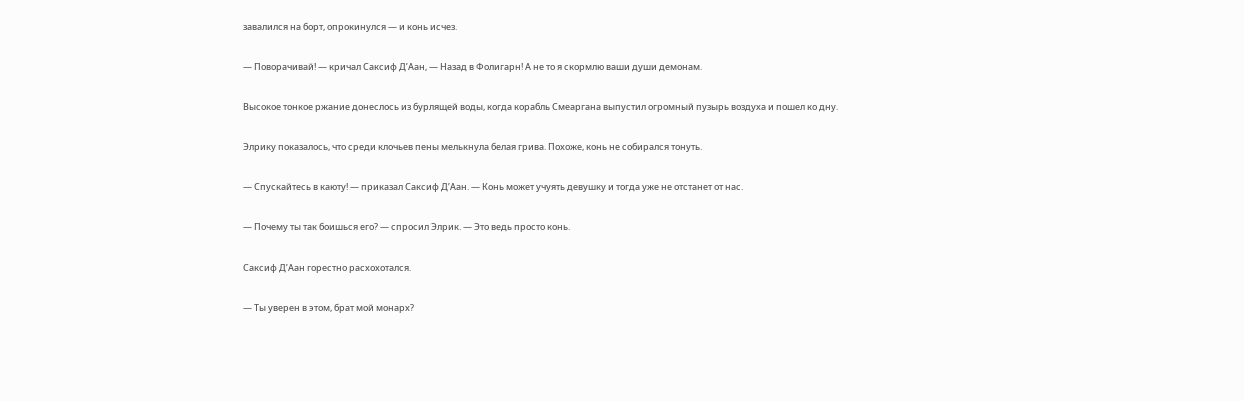завалился на борт, опрокинулся — и конь исчез.

— Поворачивай! — кричал Саксиф Д’Аан, — Назад в Фолигарн! А не то я скормлю ваши души демонам.

Высокое тонкое ржание донеслось из бурлящей воды, когда корабль Смеаргана выпустил огромный пузырь воздуха и пошел ко дну.

Элрику показалось, что среди клочьев пены мелькнула белая грива. Похоже, конь не собирался тонуть.

— Спускайтесь в каюту! — приказал Саксиф Д’Аан. — Конь может учуять девушку и тогда уже не отстанет от нас.

— Почему ты так боишься его? — спросил Элрик. — Это ведь просто конь.

Саксиф Д’Аан горестно расхохотался.

— Ты уверен в этом, брат мой монарх?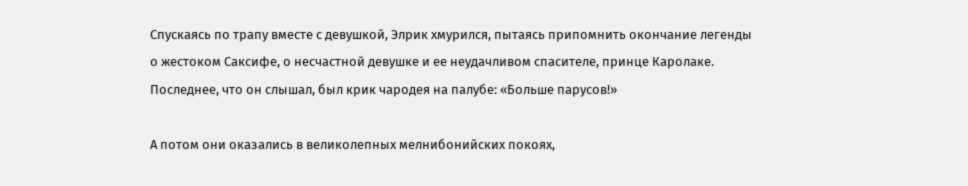Спускаясь по трапу вместе с девушкой, Элрик хмурился, пытаясь припомнить окончание легенды о жестоком Саксифе, о несчастной девушке и ее неудачливом спасителе, принце Каролаке. Последнее, что он слышал, был крик чародея на палубе: «Больше парусов!»

А потом они оказались в великолепных мелнибонийских покоях,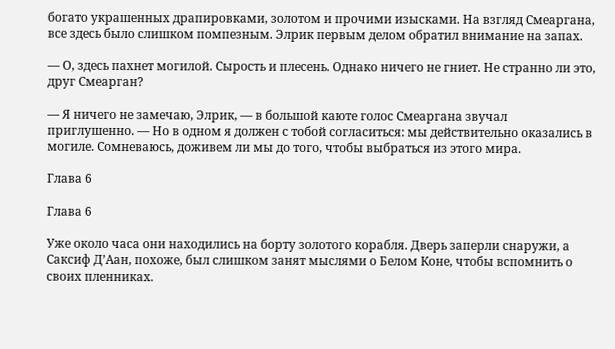богато украшенных драпировками, золотом и прочими изысками. На взгляд Смеаргана, все здесь было слишком помпезным. Элрик первым делом обратил внимание на запах.

— О, здесь пахнет могилой. Сырость и плесень. Однако ничего не гниет. Не странно ли это, друг Смеарган?

— Я ничего не замечаю, Элрик, — в большой каюте голос Смеаргана звучал приглушенно. — Но в одном я должен с тобой согласиться: мы действительно оказались в могиле. Сомневаюсь, доживем ли мы до того, чтобы выбраться из этого мира.

Глава 6

Глава 6

Уже около часа они находились на борту золотого корабля. Дверь заперли снаружи, а Саксиф Д’Аан, похоже, был слишком занят мыслями о Белом Коне, чтобы вспомнить о своих пленниках.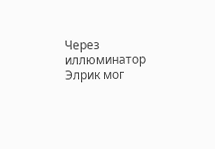Через иллюминатор Элрик мог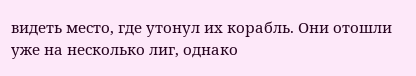видеть место, где утонул их корабль. Они отошли уже на несколько лиг, однако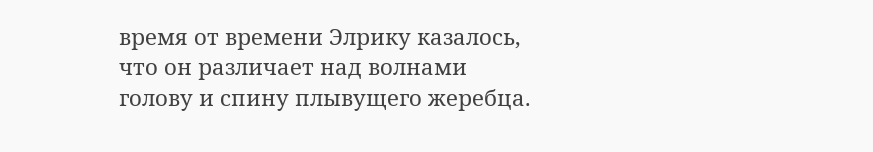время от времени Элрику казалось, что он различает над волнами голову и спину плывущего жеребца.